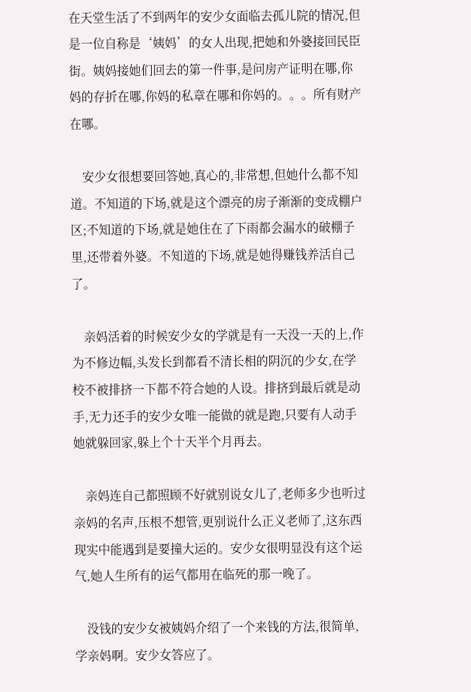在天堂生活了不到两年的安少女面临去孤儿院的情况,但是一位自称是‘姨妈’的女人出现,把她和外婆接回民臣街。姨妈接她们回去的第一件事,是问房产证明在哪,你妈的存折在哪,你妈的私章在哪和你妈的。。。所有财产在哪。

    安少女很想要回答她,真心的,非常想,但她什么都不知道。不知道的下场,就是这个漂亮的房子渐渐的变成棚户区;不知道的下场,就是她住在了下雨都会漏水的破棚子里,还带着外婆。不知道的下场,就是她得赚钱养活自己了。

    亲妈活着的时候安少女的学就是有一天没一天的上,作为不修边幅,头发长到都看不清长相的阴沉的少女,在学校不被排挤一下都不符合她的人设。排挤到最后就是动手,无力还手的安少女唯一能做的就是跑,只要有人动手她就躲回家,躲上个十天半个月再去。

    亲妈连自己都照顾不好就别说女儿了,老师多少也听过亲妈的名声,压根不想管,更别说什么正义老师了,这东西现实中能遇到是要撞大运的。安少女很明显没有这个运气,她人生所有的运气都用在临死的那一晚了。

    没钱的安少女被姨妈介绍了一个来钱的方法,很简单,学亲妈啊。安少女答应了。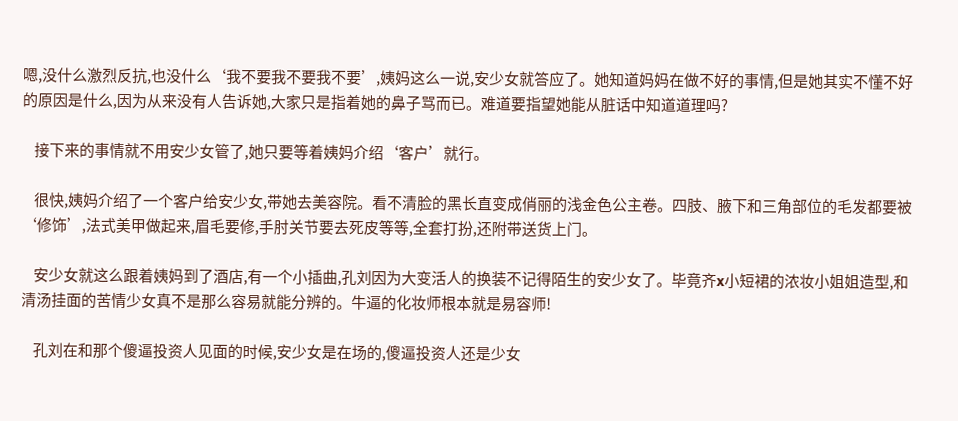嗯,没什么激烈反抗,也没什么‘我不要我不要我不要’,姨妈这么一说,安少女就答应了。她知道妈妈在做不好的事情,但是她其实不懂不好的原因是什么,因为从来没有人告诉她,大家只是指着她的鼻子骂而已。难道要指望她能从脏话中知道道理吗?

    接下来的事情就不用安少女管了,她只要等着姨妈介绍‘客户’就行。

    很快,姨妈介绍了一个客户给安少女,带她去美容院。看不清脸的黑长直变成俏丽的浅金色公主卷。四肢、腋下和三角部位的毛发都要被‘修饰’,法式美甲做起来,眉毛要修,手肘关节要去死皮等等,全套打扮,还附带送货上门。

    安少女就这么跟着姨妈到了酒店,有一个小插曲,孔刘因为大变活人的换装不记得陌生的安少女了。毕竟齐x小短裙的浓妆小姐姐造型,和清汤挂面的苦情少女真不是那么容易就能分辨的。牛逼的化妆师根本就是易容师!

    孔刘在和那个傻逼投资人见面的时候,安少女是在场的,傻逼投资人还是少女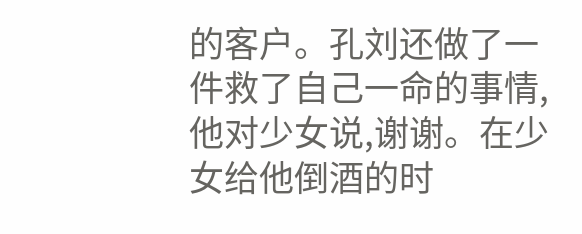的客户。孔刘还做了一件救了自己一命的事情,他对少女说,谢谢。在少女给他倒酒的时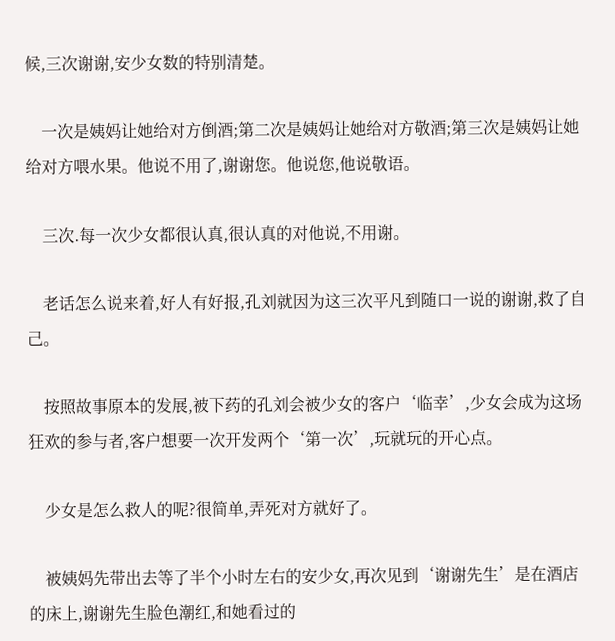候,三次谢谢,安少女数的特别清楚。

    一次是姨妈让她给对方倒酒;第二次是姨妈让她给对方敬酒;第三次是姨妈让她给对方喂水果。他说不用了,谢谢您。他说您,他说敬语。

    三次.每一次少女都很认真,很认真的对他说,不用谢。

    老话怎么说来着,好人有好报,孔刘就因为这三次平凡到随口一说的谢谢,救了自己。

    按照故事原本的发展,被下药的孔刘会被少女的客户‘临幸’,少女会成为这场狂欢的参与者,客户想要一次开发两个‘第一次’,玩就玩的开心点。

    少女是怎么救人的呢?很简单,弄死对方就好了。

    被姨妈先带出去等了半个小时左右的安少女,再次见到‘谢谢先生’是在酒店的床上,谢谢先生脸色潮红,和她看过的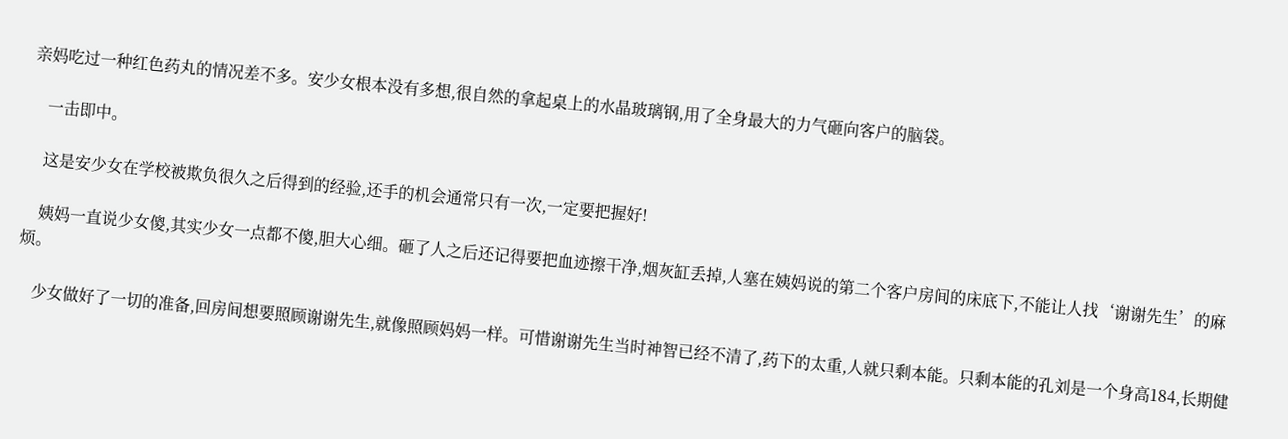亲妈吃过一种红色药丸的情况差不多。安少女根本没有多想,很自然的拿起桌上的水晶玻璃钢,用了全身最大的力气砸向客户的脑袋。

    一击即中。

    这是安少女在学校被欺负很久之后得到的经验,还手的机会通常只有一次,一定要把握好!

    姨妈一直说少女傻,其实少女一点都不傻,胆大心细。砸了人之后还记得要把血迹擦干净,烟灰缸丢掉,人塞在姨妈说的第二个客户房间的床底下,不能让人找‘谢谢先生’的麻烦。

    少女做好了一切的准备,回房间想要照顾谢谢先生,就像照顾妈妈一样。可惜谢谢先生当时神智已经不清了,药下的太重,人就只剩本能。只剩本能的孔刘是一个身高184,长期健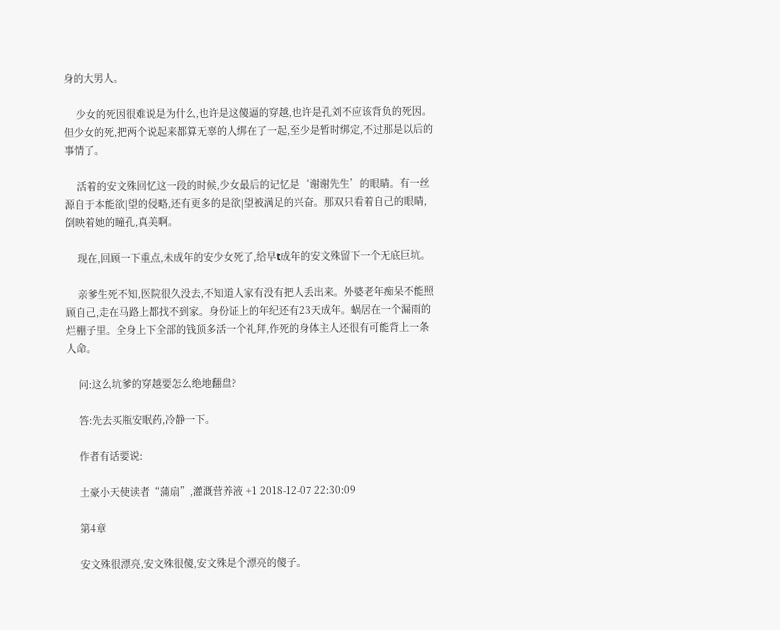身的大男人。

    少女的死因很难说是为什么,也许是这傻逼的穿越,也许是孔刘不应该背负的死因。但少女的死,把两个说起来都算无辜的人绑在了一起,至少是暂时绑定,不过那是以后的事情了。

    活着的安文殊回忆这一段的时候,少女最后的记忆是‘谢谢先生’的眼睛。有一丝源自于本能欲|望的侵略,还有更多的是欲|望被满足的兴奋。那双只看着自己的眼睛,倒映着她的瞳孔,真美啊。

    现在,回顾一下重点,未成年的安少女死了,给早t成年的安文殊留下一个无底巨坑。

    亲爹生死不知,医院很久没去,不知道人家有没有把人丢出来。外婆老年痴呆不能照顾自己,走在马路上都找不到家。身份证上的年纪还有23天成年。蜗居在一个漏雨的烂棚子里。全身上下全部的钱顶多活一个礼拜,作死的身体主人还很有可能背上一条人命。

    问:这么坑爹的穿越要怎么绝地翻盘?

    答:先去买瓶安眠药,冷静一下。

    作者有话要说:

    土豪小天使读者“蒲扇”,灌溉营养液 +1 2018-12-07 22:30:09

    第4章

    安文殊很漂亮,安文殊很傻,安文殊是个漂亮的傻子。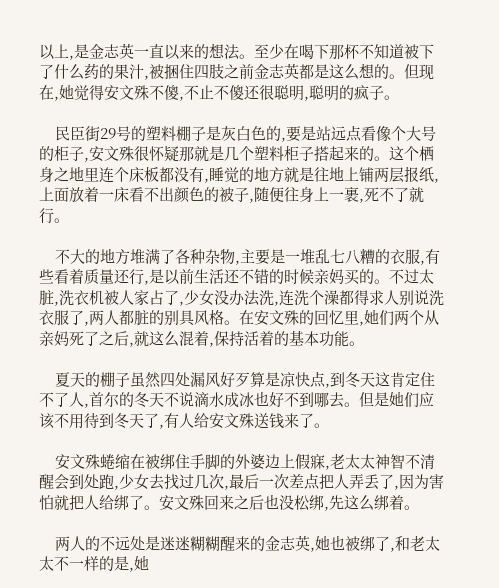以上,是金志英一直以来的想法。至少在喝下那杯不知道被下了什么药的果汁,被捆住四肢之前金志英都是这么想的。但现在,她觉得安文殊不傻,不止不傻还很聪明,聪明的疯子。

    民臣街29号的塑料棚子是灰白色的,要是站远点看像个大号的柜子,安文殊很怀疑那就是几个塑料柜子搭起来的。这个栖身之地里连个床板都没有,睡觉的地方就是往地上铺两层报纸,上面放着一床看不出颜色的被子,随便往身上一裹,死不了就行。

    不大的地方堆满了各种杂物,主要是一堆乱七八糟的衣服,有些看着质量还行,是以前生活还不错的时候亲妈买的。不过太脏,洗衣机被人家占了,少女没办法洗,连洗个澡都得求人别说洗衣服了,两人都脏的别具风格。在安文殊的回忆里,她们两个从亲妈死了之后,就这么混着,保持活着的基本功能。

    夏天的棚子虽然四处漏风好歹算是凉快点,到冬天这肯定住不了人,首尔的冬天不说滴水成冰也好不到哪去。但是她们应该不用待到冬天了,有人给安文殊送钱来了。

    安文殊蜷缩在被绑住手脚的外婆边上假寐,老太太神智不清醒会到处跑,少女去找过几次,最后一次差点把人弄丢了,因为害怕就把人给绑了。安文殊回来之后也没松绑,先这么绑着。

    两人的不远处是迷迷糊糊醒来的金志英,她也被绑了,和老太太不一样的是,她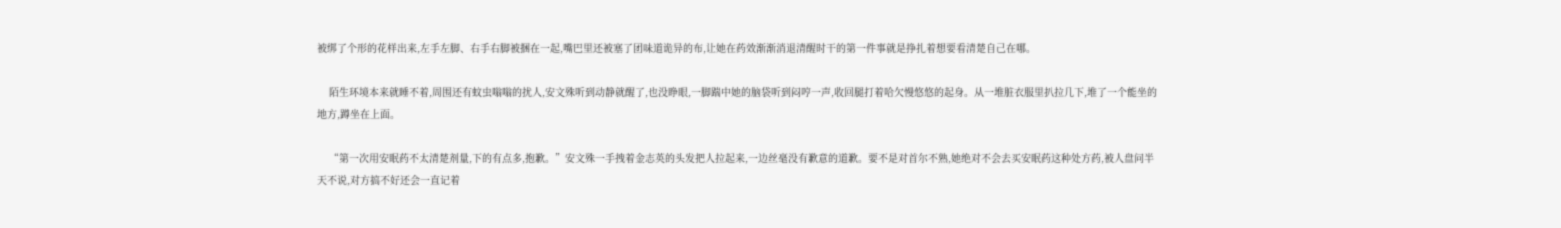被绑了个形的花样出来,左手左脚、右手右脚被捆在一起,嘴巴里还被塞了团味道诡异的布,让她在药效渐渐消退清醒时干的第一件事就是挣扎着想要看清楚自己在哪。

    陌生环境本来就睡不着,周围还有蚊虫嗡嗡的扰人,安文殊听到动静就醒了,也没睁眼,一脚踹中她的脑袋听到闷哼一声,收回腿打着哈欠慢悠悠的起身。从一堆脏衣服里扒拉几下,堆了一个能坐的地方,蹲坐在上面。

    “第一次用安眠药不太清楚剂量,下的有点多,抱歉。”安文殊一手拽着金志英的头发把人拉起来,一边丝毫没有歉意的道歉。要不是对首尔不熟,她绝对不会去买安眠药这种处方药,被人盘问半天不说,对方搞不好还会一直记着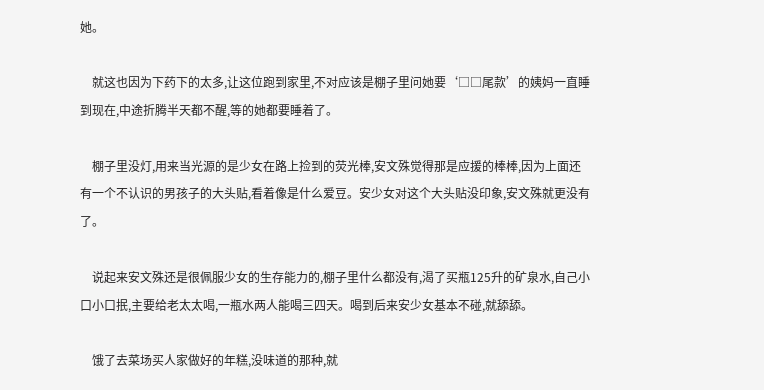她。

    就这也因为下药下的太多,让这位跑到家里,不对应该是棚子里问她要‘□□尾款’的姨妈一直睡到现在,中途折腾半天都不醒,等的她都要睡着了。

    棚子里没灯,用来当光源的是少女在路上捡到的荧光棒,安文殊觉得那是应援的棒棒,因为上面还有一个不认识的男孩子的大头贴,看着像是什么爱豆。安少女对这个大头贴没印象,安文殊就更没有了。

    说起来安文殊还是很佩服少女的生存能力的,棚子里什么都没有,渴了买瓶125升的矿泉水,自己小口小口抿,主要给老太太喝,一瓶水两人能喝三四天。喝到后来安少女基本不碰,就舔舔。

    饿了去菜场买人家做好的年糕,没味道的那种,就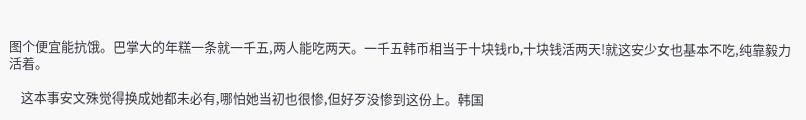图个便宜能抗饿。巴掌大的年糕一条就一千五,两人能吃两天。一千五韩币相当于十块钱rb,十块钱活两天!就这安少女也基本不吃,纯靠毅力活着。

    这本事安文殊觉得换成她都未必有,哪怕她当初也很惨,但好歹没惨到这份上。韩国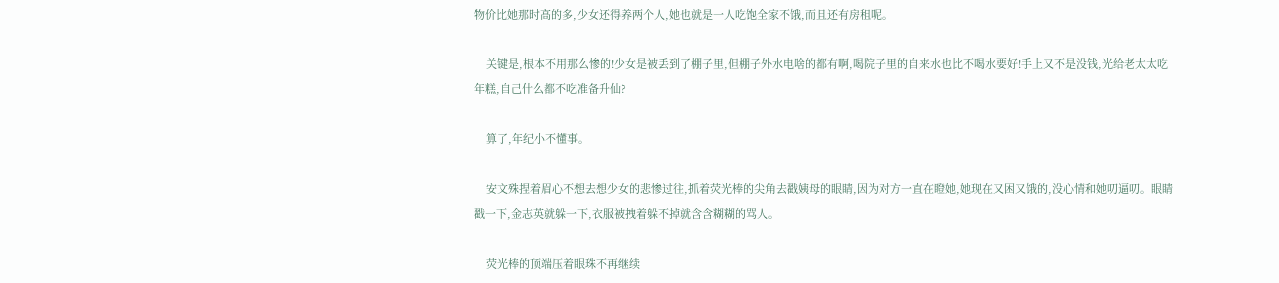物价比她那时高的多,少女还得养两个人,她也就是一人吃饱全家不饿,而且还有房租呢。

    关键是,根本不用那么惨的!少女是被丢到了棚子里,但棚子外水电啥的都有啊,喝院子里的自来水也比不喝水要好!手上又不是没钱,光给老太太吃年糕,自己什么都不吃准备升仙?

    算了,年纪小不懂事。

    安文殊捏着眉心不想去想少女的悲惨过往,抓着荧光棒的尖角去戳姨母的眼睛,因为对方一直在瞪她,她现在又困又饿的,没心情和她叨逼叨。眼睛戳一下,金志英就躲一下,衣服被拽着躲不掉就含含糊糊的骂人。

    荧光棒的顶端压着眼珠不再继续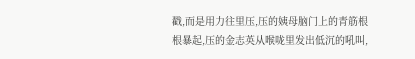戳,而是用力往里压,压的姨母脑门上的青筋根根暴起,压的金志英从喉咙里发出低沉的吼叫,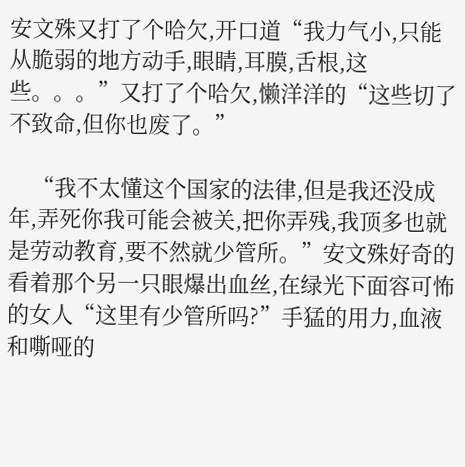安文殊又打了个哈欠,开口道“我力气小,只能从脆弱的地方动手,眼睛,耳膜,舌根,这些。。。”又打了个哈欠,懒洋洋的“这些切了不致命,但你也废了。”

    “我不太懂这个国家的法律,但是我还没成年,弄死你我可能会被关,把你弄残,我顶多也就是劳动教育,要不然就少管所。”安文殊好奇的看着那个另一只眼爆出血丝,在绿光下面容可怖的女人“这里有少管所吗?”手猛的用力,血液和嘶哑的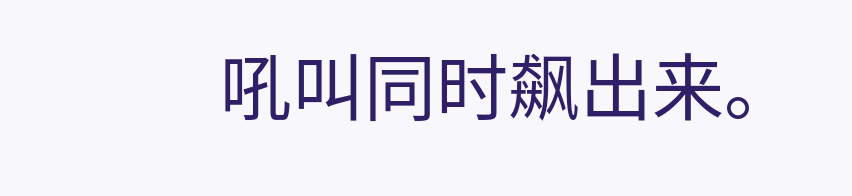吼叫同时飙出来。